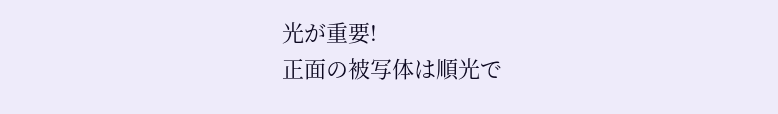光が重要!
正面の被写体は順光で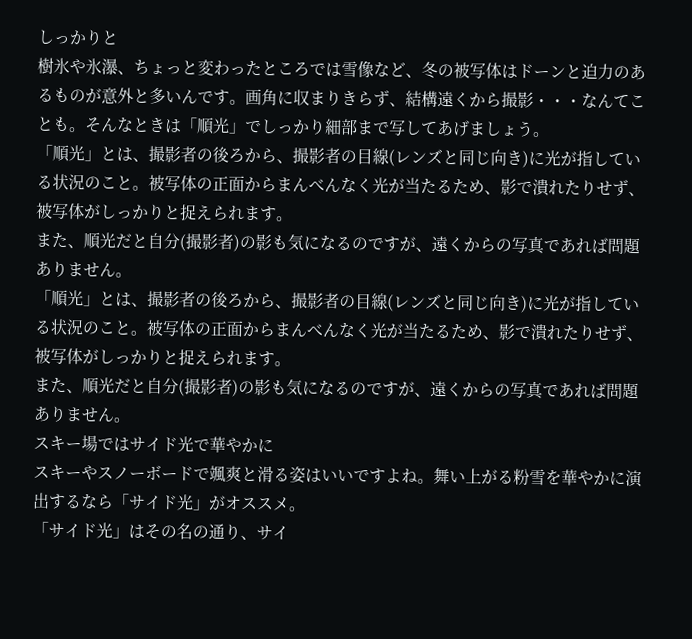しっかりと
樹氷や氷瀑、ちょっと変わったところでは雪像など、冬の被写体はドーンと迫力のあるものが意外と多いんです。画角に収まりきらず、結構遠くから撮影・・・なんてことも。そんなときは「順光」でしっかり細部まで写してあげましょう。
「順光」とは、撮影者の後ろから、撮影者の目線(レンズと同じ向き)に光が指している状況のこと。被写体の正面からまんべんなく光が当たるため、影で潰れたりせず、被写体がしっかりと捉えられます。
また、順光だと自分(撮影者)の影も気になるのですが、遠くからの写真であれば問題ありません。
「順光」とは、撮影者の後ろから、撮影者の目線(レンズと同じ向き)に光が指している状況のこと。被写体の正面からまんべんなく光が当たるため、影で潰れたりせず、被写体がしっかりと捉えられます。
また、順光だと自分(撮影者)の影も気になるのですが、遠くからの写真であれば問題ありません。
スキー場ではサイド光で華やかに
スキーやスノーボードで颯爽と滑る姿はいいですよね。舞い上がる粉雪を華やかに演出するなら「サイド光」がオススメ。
「サイド光」はその名の通り、サイ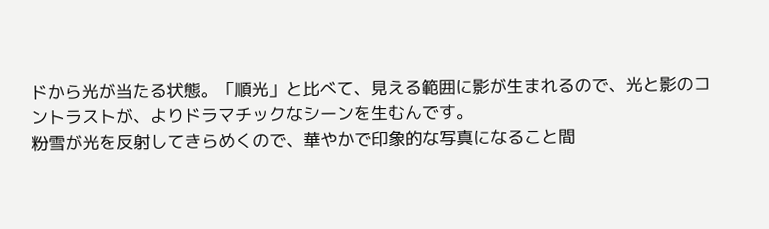ドから光が当たる状態。「順光」と比べて、見える範囲に影が生まれるので、光と影のコントラストが、よりドラマチックなシーンを生むんです。
粉雪が光を反射してきらめくので、華やかで印象的な写真になること間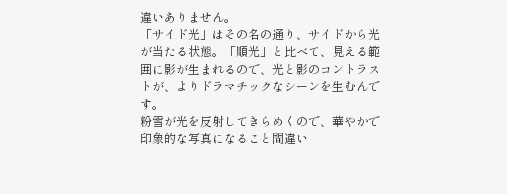違いありません。
「サイド光」はその名の通り、サイドから光が当たる状態。「順光」と比べて、見える範囲に影が生まれるので、光と影のコントラストが、よりドラマチックなシーンを生むんです。
粉雪が光を反射してきらめくので、華やかで印象的な写真になること間違い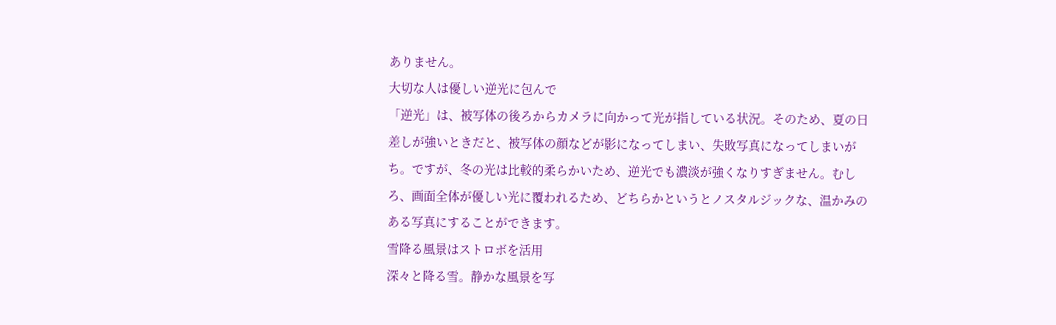ありません。
大切な人は優しい逆光に包んで
「逆光」は、被写体の後ろからカメラに向かって光が指している状況。そのため、夏の日差しが強いときだと、被写体の顔などが影になってしまい、失敗写真になってしまいがち。ですが、冬の光は比較的柔らかいため、逆光でも濃淡が強くなりすぎません。むしろ、画面全体が優しい光に覆われるため、どちらかというとノスタルジックな、温かみのある写真にすることができます。
雪降る風景はストロボを活用
深々と降る雪。静かな風景を写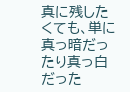真に残したくても、単に真っ暗だったり真っ白だった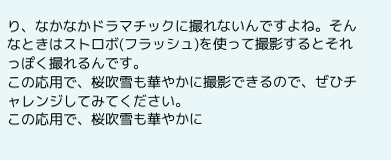り、なかなかドラマチックに撮れないんですよね。そんなときはストロボ(フラッシュ)を使って撮影するとそれっぽく撮れるんです。
この応用で、桜吹雪も華やかに撮影できるので、ぜひチャレンジしてみてください。
この応用で、桜吹雪も華やかに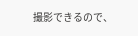撮影できるので、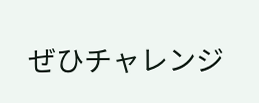ぜひチャレンジ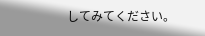してみてください。